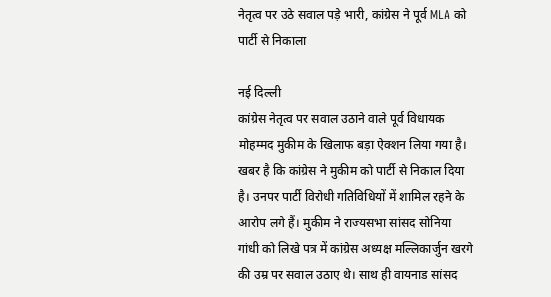नेतृत्व पर उठे सवाल पड़े भारी, कांग्रेस ने पूर्व MLA को पार्टी से निकाला

नई दिल्ली
कांग्रेस नेतृत्व पर सवाल उठाने वाले पूर्व विधायक मोहम्मद मुकीम के खिलाफ बड़ा ऐक्शन लिया गया है। खबर है कि कांग्रेस ने मुकीम को पार्टी से निकाल दिया है। उनपर पार्टी विरोधी गतिविधियों में शामिल रहने के आरोप लगे हैं। मुकीम ने राज्यसभा सांसद सोनिया गांधी को लिखे पत्र में कांग्रेस अध्यक्ष मल्लिकार्जुन खरगे की उम्र पर सवाल उठाए थे। साथ ही वायनाड सांसद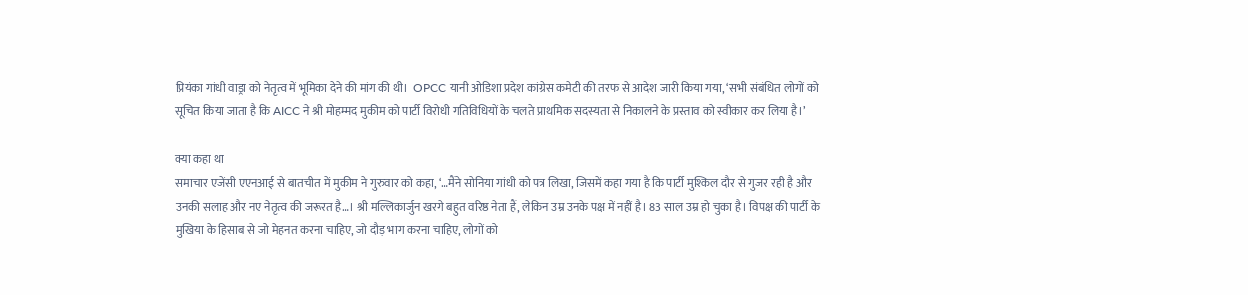प्रियंका गांधी वाड्रा को नेतृत्व में भूमिका देने की मांग की थी।  OPCC यानी ओडिशा प्रदेश कांग्रेस कमेटी की तरफ से आदेश जारी किया गया, ‘सभी संबंधित लोगों को सूचित किया जाता है कि AICC ने श्री मोहम्मद मुकीम को पार्टी विरोधी गतिविधियों के चलते प्राथमिक सदस्यता से निकालने के प्रस्ताव को स्वीकार कर लिया है।’

क्या कहा था
समाचार एजेंसी एएनआई से बातचीत में मुकीम ने गुरुवार को कहा, ‘…मैंने सोनिया गांधी को पत्र लिखा, जिसमें कहा गया है कि पार्टी मुश्किल दौर से गुजर रही है और उनकी सलाह और नए नेतृत्व की जरूरत है…। श्री मल्लिकार्जुन खरगे बहुत वरिष्ठ नेता हैं, लेकिन उम्र उनके पक्ष में नहीं है। 83 साल उम्र हो चुका है। विपक्ष की पार्टी के मुखिया के हिसाब से जो मेहनत करना चाहिए, जो दौड़ भाग करना चाहिए, लोगों को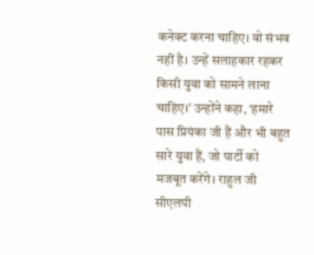कनेक्ट करना चाहिए। वो संभव नहीं है। उन्हें सलाहकार रहकर किसी युवा को सामने लाना चाहिए।’ उन्होंने कहा, ‘हमारे पास प्रियंका जी हैं और भी बहुत सारे युवा हैं, जो पार्टी को मजबूत करेंगे। राहुल जी सीएलपी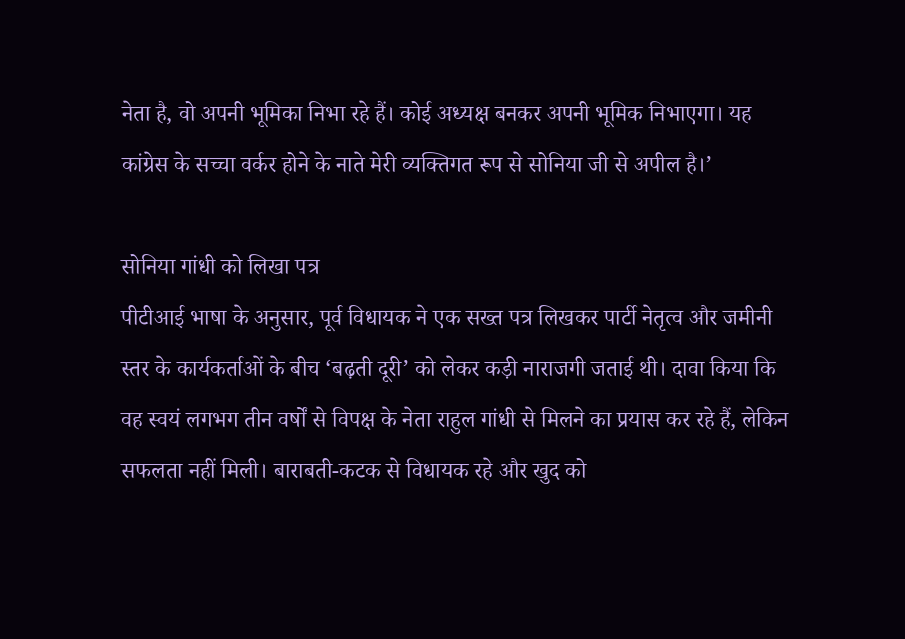नेता है, वो अपनी भूमिका निभा रहे हैं। कोई अध्यक्ष बनकर अपनी भूमिक निभाएगा। यह कांग्रेस के सच्चा वर्कर होने के नाते मेरी व्यक्तिगत रूप से सोनिया जी से अपील है।’

सोनिया गांधी को लिखा पत्र
पीटीआई भाषा के अनुसार, पूर्व विधायक ने एक सख्त पत्र लिखकर पार्टी नेतृत्व और जमीनी स्तर के कार्यकर्ताओं के बीच ‘बढ़ती दूरी’ को लेकर कड़ी नाराजगी जताई थी। दावा किया कि वह स्वयं लगभग तीन वर्षों से विपक्ष के नेता राहुल गांधी से मिलने का प्रयास कर रहे हैं, लेकिन सफलता नहीं मिली। बाराबती-कटक से विधायक रहे और खुद को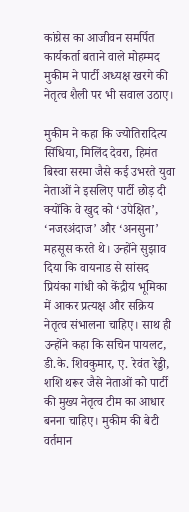कांग्रेस का आजीवन समर्पित कार्यकर्ता बताने वाले मोहम्मद मुकीम ने पार्टी अध्यक्ष खरगे की नेतृत्व शैली पर भी सवाल उठाए।

मुकीम ने कहा कि ज्योतिरादित्य सिंधिया, मिलिंद देवरा, हिमंत बिस्वा सरमा जैसे कई उभरते युवा नेताओं ने इसलिए पार्टी छोड़ दी क्योंकि वे खुद को ‘उपेक्षित’, ‘नजरअंदाज’ और ‘अनसुना’ महसूस करते थे। उन्होंने सुझाव दिया कि वायनाड से सांसद प्रियंका गांधी को केंद्रीय भूमिका में आकर प्रत्यक्ष और सक्रिय नेतृत्व संभालना चाहिए। साथ ही उन्होंने कहा कि सचिन पायलट, डी.के. शिवकुमार, ए. रेवंत रेड्डी, शशि थरूर जैसे नेताओं को पार्टी की मुख्य नेतृत्व टीम का आधार बनना चाहिए। मुकीम की बेटी वर्तमान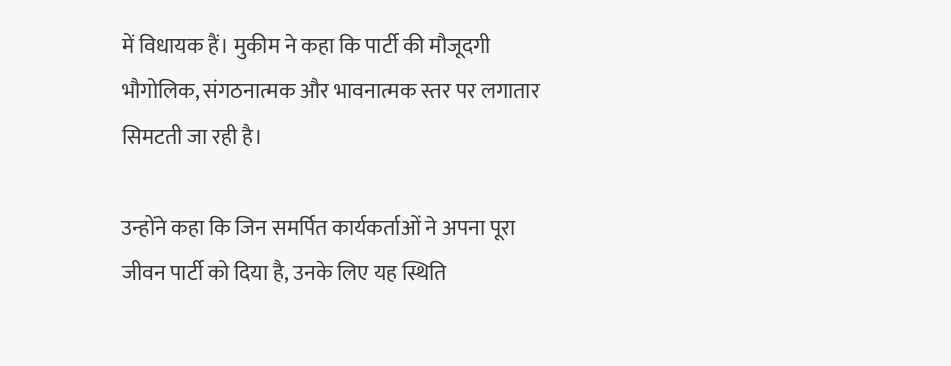में विधायक हैं। मुकीम ने कहा कि पार्टी की मौजूदगी भौगोलिक, संगठनात्मक और भावनात्मक स्तर पर लगातार सिमटती जा रही है।

उन्होंने कहा कि जिन समर्पित कार्यकर्ताओं ने अपना पूरा जीवन पार्टी को दिया है, उनके लिए यह स्थिति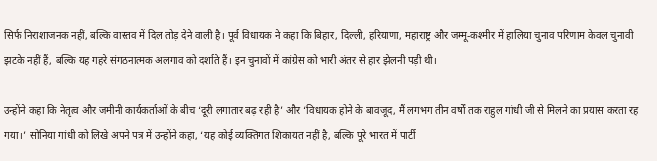सिर्फ निराशाजनक नहीं, बल्कि वास्तव में दिल तोड़ देने वाली है। पूर्व विधायक ने कहा कि बिहार, दिल्ली, हरियाणा, महाराष्ट्र और जम्मू-कश्मीर में हालिया चुनाव परिणाम केवल चुनावी झटके नहीं हैं, बल्कि यह गहरे संगठनात्मक अलगाव को दर्शाते हैं। इन चुनावों में कांग्रेस को भारी अंतर से हार झेलनी पड़ी थी।

उन्होंने कहा कि नेतृत्व और जमीनी कार्यकर्ताओं के बीच ‘दूरी लगातार बढ़ रही है’ और ‘विधायक होने के बावजूद, मैं लगभग तीन वर्षों तक राहुल गांधी जी से मिलने का प्रयास करता रह गया।’ सोनिया गांधी को लिखे अपने पत्र में उन्होंने कहा, ‘यह कोई व्यक्तिगत शिकायत नहीं है, बल्कि पूरे भारत में पार्टी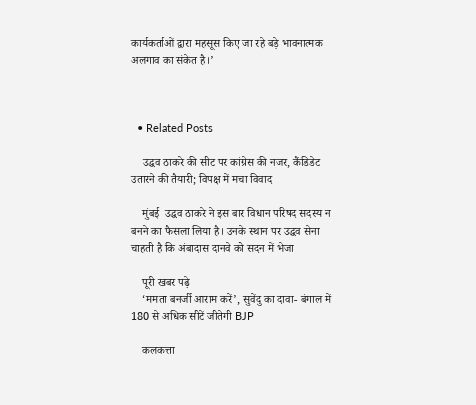कार्यकर्ताओं द्वारा महसूस किए जा रहे बड़े भावनात्मक अलगाव का संकेत है।’



  • Related Posts

    उद्धव ठाकरे की सीट पर कांग्रेस की नजर, कैंडिडेट उतारने की तैयारी; विपक्ष में मचा विवाद

    मुंबई  उद्धव ठाकरे ने इस बार विधान परिषद सदस्य न बनने का फैसला लिया है। उनके स्थान पर उद्धव सेना चाहती है कि अंबादास दानवे को सदन में भेजा

    पूरी खबर पढ़े
    ‘ममता बनर्जी आराम करें’, सुवेंदु का दावा- बंगाल में 180 से अधिक सीटें जीतेगी BJP

    कलकत्ता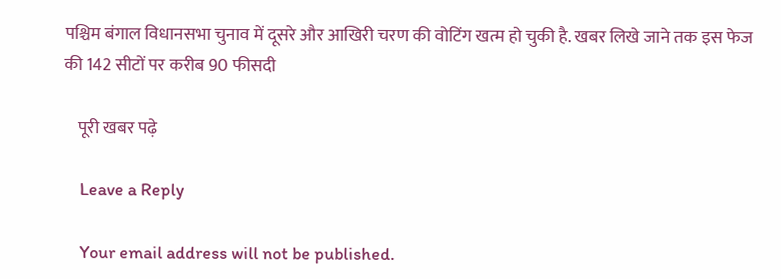पश्चिम बंगाल विधानसभा चुनाव में दूसरे और आखिरी चरण की वोटिंग खत्म हो चुकी है. खबर लिखे जाने तक इस फेज की 142 सीटों पर करीब 90 फीसदी

    पूरी खबर पढ़े

    Leave a Reply

    Your email address will not be published.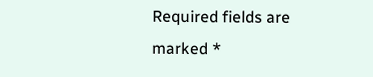Required fields are marked *